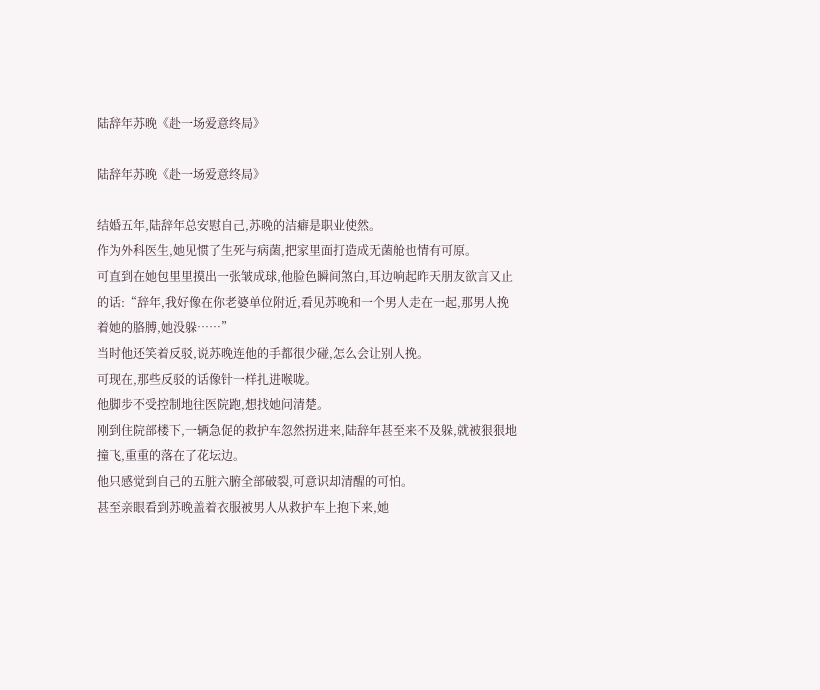陆辞年苏晚《赴一场爱意终局》

陆辞年苏晚《赴一场爱意终局》

结婚五年,陆辞年总安慰自己,苏晚的洁癖是职业使然。
作为外科医生,她见惯了生死与病菌,把家里面打造成无菌舱也情有可原。
可直到在她包里里摸出一张皱成球,他脸色瞬间煞白,耳边响起昨天朋友欲言又止的话:“辞年,我好像在你老婆单位附近,看见苏晚和一个男人走在一起,那男人挽着她的胳膊,她没躲……”
当时他还笑着反驳,说苏晚连他的手都很少碰,怎么会让别人挽。
可现在,那些反驳的话像针一样扎进喉咙。
他脚步不受控制地往医院跑,想找她问清楚。
刚到住院部楼下,一辆急促的救护车忽然拐进来,陆辞年甚至来不及躲,就被狠狠地撞飞,重重的落在了花坛边。
他只感觉到自己的五脏六腑全部破裂,可意识却清醒的可怕。
甚至亲眼看到苏晚盖着衣服被男人从救护车上抱下来,她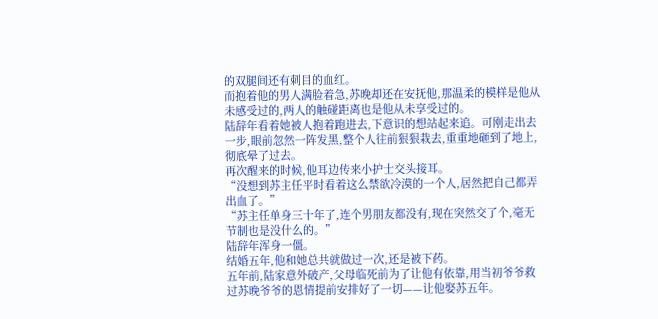的双腿间还有刺目的血红。
而抱着他的男人满脸着急,苏晚却还在安抚他,那温柔的模样是他从未感受过的,两人的触碰距离也是他从未享受过的。
陆辞年看着她被人抱着跑进去,下意识的想站起来追。可刚走出去一步,眼前忽然一阵发黑,整个人往前狠狠栽去,重重地砸到了地上,彻底晕了过去。
再次醒来的时候,他耳边传来小护士交头接耳。
“没想到苏主任平时看着这么禁欲冷漠的一个人,居然把自己都弄出血了。”
“苏主任单身三十年了,连个男朋友都没有,现在突然交了个,毫无节制也是没什么的。”
陆辞年浑身一僵。
结婚五年,他和她总共就做过一次,还是被下药。
五年前,陆家意外破产,父母临死前为了让他有依靠,用当初爷爷救过苏晚爷爷的恩情提前安排好了一切——让他娶苏五年。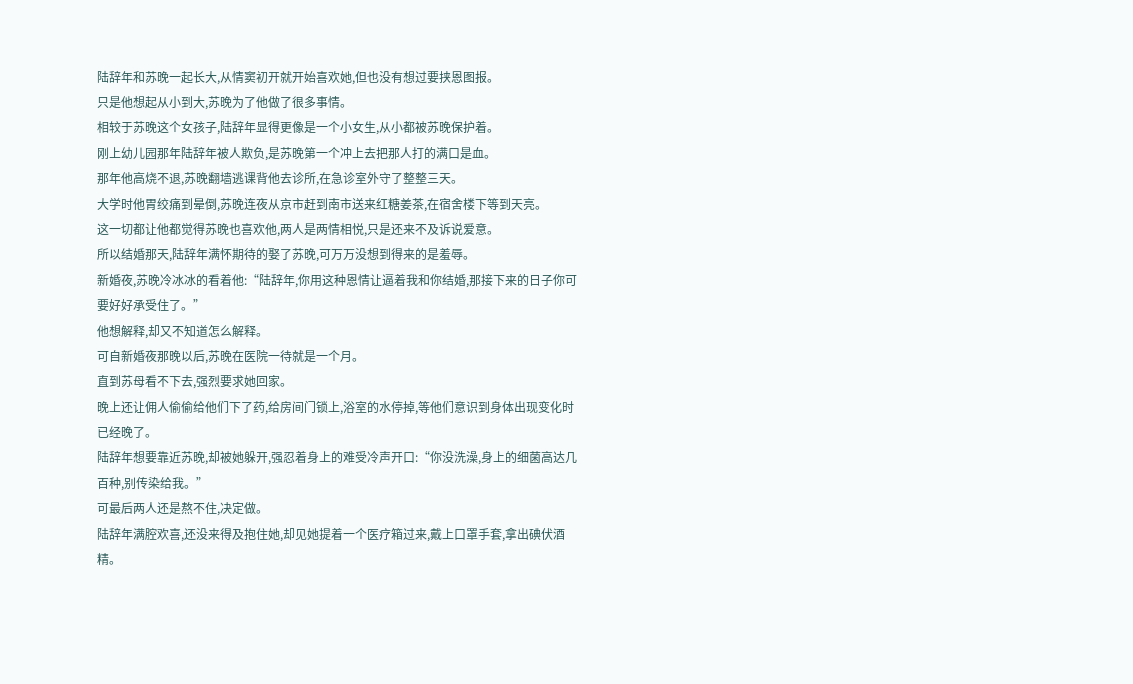陆辞年和苏晚一起长大,从情窦初开就开始喜欢她,但也没有想过要挟恩图报。
只是他想起从小到大,苏晚为了他做了很多事情。
相较于苏晚这个女孩子,陆辞年显得更像是一个小女生,从小都被苏晚保护着。
刚上幼儿园那年陆辞年被人欺负,是苏晚第一个冲上去把那人打的满口是血。
那年他高烧不退,苏晚翻墙逃课背他去诊所,在急诊室外守了整整三天。
大学时他胃绞痛到晕倒,苏晚连夜从京市赶到南市送来红糖姜茶,在宿舍楼下等到天亮。
这一切都让他都觉得苏晚也喜欢他,两人是两情相悦,只是还来不及诉说爱意。
所以结婚那天,陆辞年满怀期待的娶了苏晚,可万万没想到得来的是羞辱。
新婚夜,苏晚冷冰冰的看着他:“陆辞年,你用这种恩情让逼着我和你结婚,那接下来的日子你可要好好承受住了。”
他想解释,却又不知道怎么解释。
可自新婚夜那晚以后,苏晚在医院一待就是一个月。
直到苏母看不下去,强烈要求她回家。
晚上还让佣人偷偷给他们下了药,给房间门锁上,浴室的水停掉,等他们意识到身体出现变化时已经晚了。
陆辞年想要靠近苏晚,却被她躲开,强忍着身上的难受冷声开口:“你没洗澡,身上的细菌高达几百种,别传染给我。”
可最后两人还是熬不住,决定做。
陆辞年满腔欢喜,还没来得及抱住她,却见她提着一个医疗箱过来,戴上口罩手套,拿出碘伏酒精。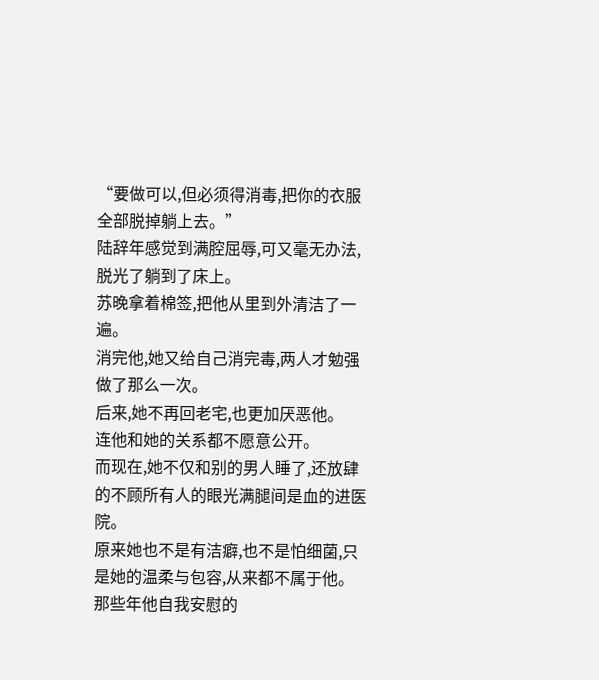“要做可以,但必须得消毒,把你的衣服全部脱掉躺上去。”
陆辞年感觉到满腔屈辱,可又毫无办法,脱光了躺到了床上。
苏晚拿着棉签,把他从里到外清洁了一遍。
消完他,她又给自己消完毒,两人才勉强做了那么一次。
后来,她不再回老宅,也更加厌恶他。
连他和她的关系都不愿意公开。
而现在,她不仅和别的男人睡了,还放肆的不顾所有人的眼光满腿间是血的进医院。
原来她也不是有洁癖,也不是怕细菌,只是她的温柔与包容,从来都不属于他。
那些年他自我安慰的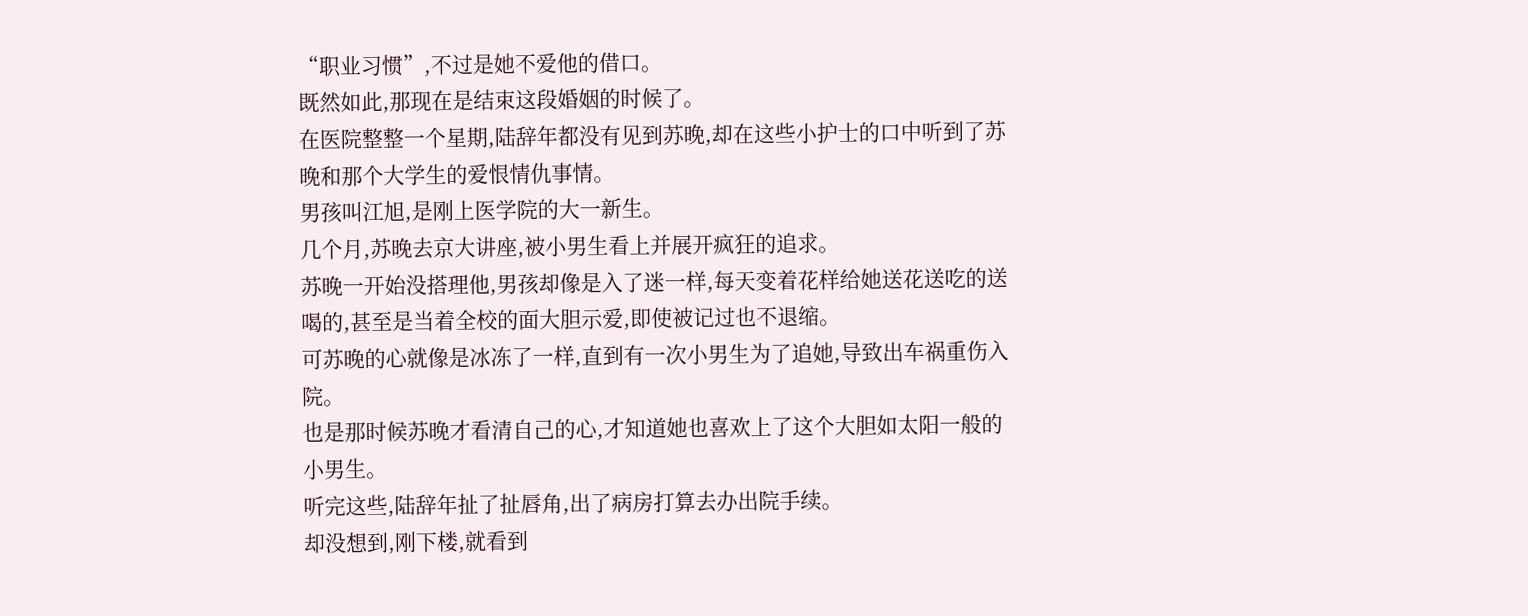“职业习惯”,不过是她不爱他的借口。
既然如此,那现在是结束这段婚姻的时候了。
在医院整整一个星期,陆辞年都没有见到苏晚,却在这些小护士的口中听到了苏晚和那个大学生的爱恨情仇事情。
男孩叫江旭,是刚上医学院的大一新生。
几个月,苏晚去京大讲座,被小男生看上并展开疯狂的追求。
苏晚一开始没搭理他,男孩却像是入了迷一样,每天变着花样给她送花送吃的送喝的,甚至是当着全校的面大胆示爱,即使被记过也不退缩。
可苏晚的心就像是冰冻了一样,直到有一次小男生为了追她,导致出车祸重伤入院。
也是那时候苏晚才看清自己的心,才知道她也喜欢上了这个大胆如太阳一般的小男生。
听完这些,陆辞年扯了扯唇角,出了病房打算去办出院手续。
却没想到,刚下楼,就看到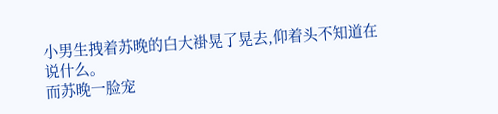小男生拽着苏晚的白大褂晃了晃去,仰着头不知道在说什么。
而苏晚一脸宠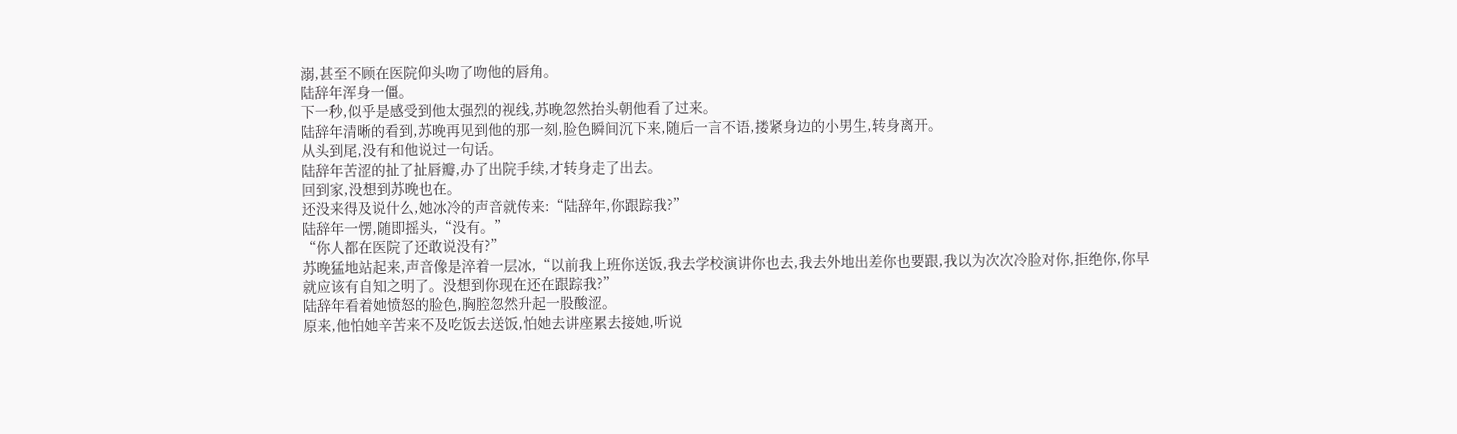溺,甚至不顾在医院仰头吻了吻他的唇角。
陆辞年浑身一僵。
下一秒,似乎是感受到他太强烈的视线,苏晚忽然抬头朝他看了过来。
陆辞年清晰的看到,苏晚再见到他的那一刻,脸色瞬间沉下来,随后一言不语,搂紧身边的小男生,转身离开。
从头到尾,没有和他说过一句话。
陆辞年苦涩的扯了扯唇瓣,办了出院手续,才转身走了出去。
回到家,没想到苏晚也在。
还没来得及说什么,她冰冷的声音就传来:“陆辞年,你跟踪我?”
陆辞年一愣,随即摇头,“没有。”
“你人都在医院了还敢说没有?”
苏晚猛地站起来,声音像是淬着一层冰,“以前我上班你送饭,我去学校演讲你也去,我去外地出差你也要跟,我以为次次冷脸对你,拒绝你,你早就应该有自知之明了。没想到你现在还在跟踪我?”
陆辞年看着她愤怒的脸色,胸腔忽然升起一股酸涩。
原来,他怕她辛苦来不及吃饭去送饭,怕她去讲座累去接她,听说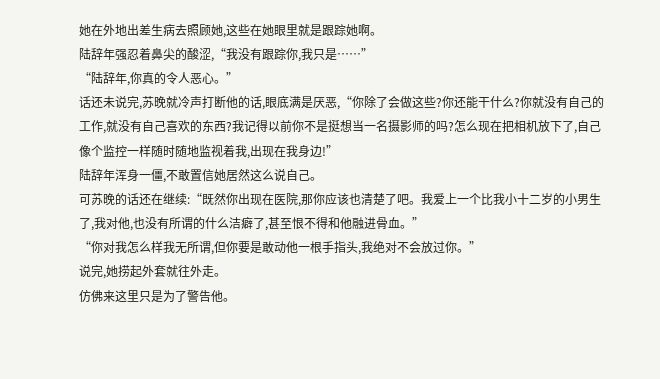她在外地出差生病去照顾她,这些在她眼里就是跟踪她啊。
陆辞年强忍着鼻尖的酸涩,“我没有跟踪你,我只是……”
“陆辞年,你真的令人恶心。”
话还未说完,苏晚就冷声打断他的话,眼底满是厌恶,“你除了会做这些?你还能干什么?你就没有自己的工作,就没有自己喜欢的东西?我记得以前你不是挺想当一名摄影师的吗?怎么现在把相机放下了,自己像个监控一样随时随地监视着我,出现在我身边!”
陆辞年浑身一僵,不敢置信她居然这么说自己。
可苏晚的话还在继续:“既然你出现在医院,那你应该也清楚了吧。我爱上一个比我小十二岁的小男生了,我对他,也没有所谓的什么洁癖了,甚至恨不得和他融进骨血。”
“你对我怎么样我无所谓,但你要是敢动他一根手指头,我绝对不会放过你。”
说完,她捞起外套就往外走。
仿佛来这里只是为了警告他。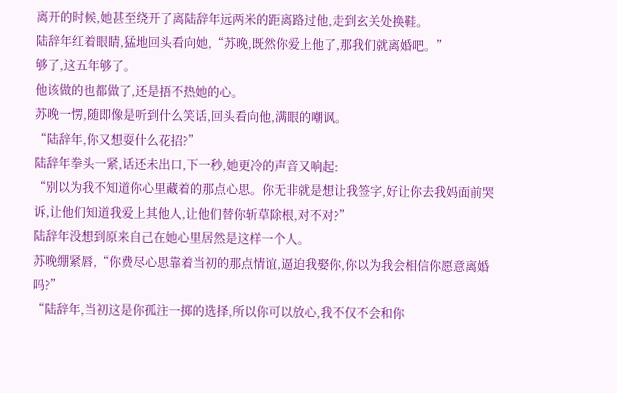离开的时候,她甚至绕开了离陆辞年远两米的距离路过他,走到玄关处换鞋。
陆辞年红着眼睛,猛地回头看向她,“苏晚,既然你爱上他了,那我们就离婚吧。”
够了,这五年够了。
他该做的也都做了,还是捂不热她的心。
苏晚一愣,随即像是听到什么笑话,回头看向他,满眼的嘲讽。
“陆辞年,你又想耍什么花招?”
陆辞年拳头一紧,话还未出口,下一秒,她更冷的声音又响起:
“别以为我不知道你心里藏着的那点心思。你无非就是想让我签字,好让你去我妈面前哭诉,让他们知道我爱上其他人,让他们替你斩草除根,对不对?”
陆辞年没想到原来自己在她心里居然是这样一个人。
苏晚绷紧唇,“你费尽心思靠着当初的那点情谊,逼迫我娶你,你以为我会相信你愿意离婚吗?”
“陆辞年,当初这是你孤注一掷的选择,所以你可以放心,我不仅不会和你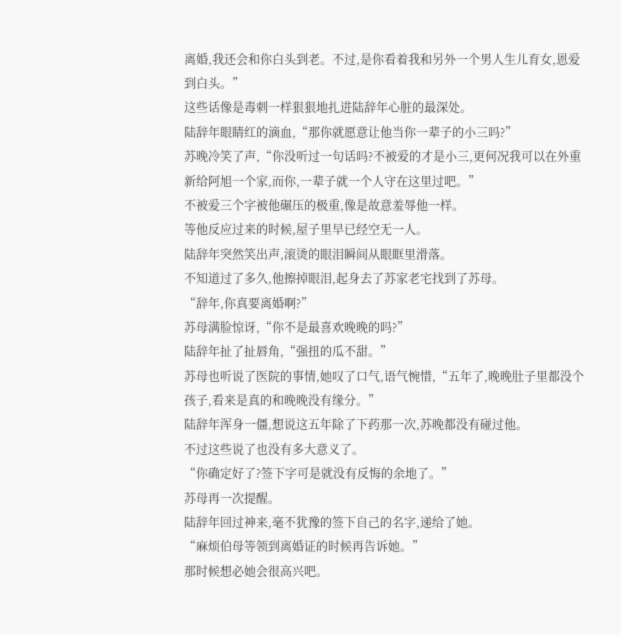离婚,我还会和你白头到老。不过,是你看着我和另外一个男人生儿育女,恩爱到白头。”
这些话像是毒刺一样狠狠地扎进陆辞年心脏的最深处。
陆辞年眼睛红的滴血,“那你就愿意让他当你一辈子的小三吗?”
苏晚冷笑了声,“你没听过一句话吗?不被爱的才是小三,更何况我可以在外重新给阿旭一个家,而你,一辈子就一个人守在这里过吧。”
不被爱三个字被他碾压的极重,像是故意羞辱他一样。
等他反应过来的时候,屋子里早已经空无一人。
陆辞年突然笑出声,滚烫的眼泪瞬间从眼眶里滑落。
不知道过了多久,他擦掉眼泪,起身去了苏家老宅找到了苏母。
“辞年,你真要离婚啊?”
苏母满脸惊讶,“你不是最喜欢晚晚的吗?”
陆辞年扯了扯唇角,“强扭的瓜不甜。”
苏母也听说了医院的事情,她叹了口气,语气惋惜,“五年了,晚晚肚子里都没个孩子,看来是真的和晚晚没有缘分。”
陆辞年浑身一僵,想说这五年除了下药那一次,苏晚都没有碰过他。
不过这些说了也没有多大意义了。
“你确定好了?签下字可是就没有反悔的余地了。”
苏母再一次提醒。
陆辞年回过神来,毫不犹豫的签下自己的名字,递给了她。
“麻烦伯母等领到离婚证的时候再告诉她。”
那时候想必她会很高兴吧。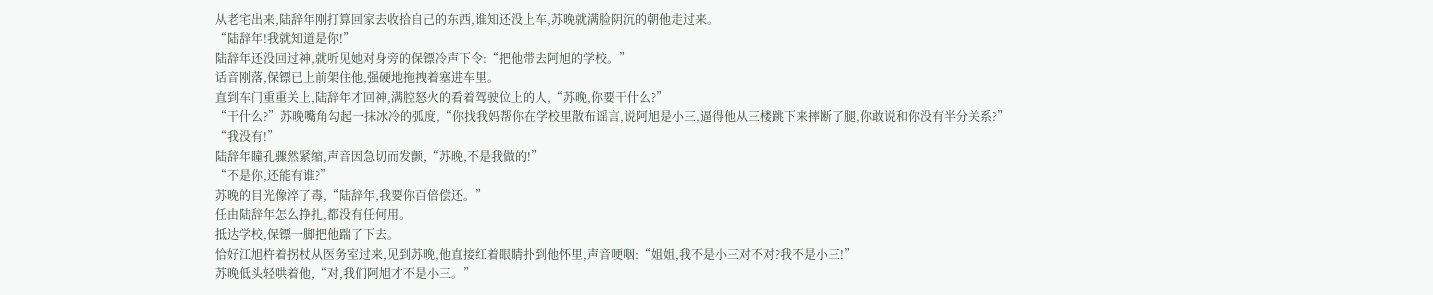从老宅出来,陆辞年刚打算回家去收拾自己的东西,谁知还没上车,苏晚就满脸阴沉的朝他走过来。
“陆辞年!我就知道是你!”
陆辞年还没回过神,就听见她对身旁的保镖冷声下令:“把他带去阿旭的学校。”
话音刚落,保镖已上前架住他,强硬地拖拽着塞进车里。
直到车门重重关上,陆辞年才回神,满腔怒火的看着驾驶位上的人,“苏晚,你要干什么?”
“干什么?”苏晚嘴角勾起一抹冰冷的弧度,“你找我妈帮你在学校里散布谣言,说阿旭是小三,逼得他从三楼跳下来摔断了腿,你敢说和你没有半分关系?”
“我没有!”
陆辞年瞳孔骤然紧缩,声音因急切而发颤,“苏晚,不是我做的!”
“不是你,还能有谁?”
苏晚的目光像淬了毒,“陆辞年,我要你百倍偿还。”
任由陆辞年怎么挣扎,都没有任何用。
抵达学校,保镖一脚把他踹了下去。
恰好江旭杵着拐杖从医务室过来,见到苏晚,他直接红着眼睛扑到他怀里,声音哽咽:“姐姐,我不是小三对不对?我不是小三!”
苏晚低头轻哄着他,“对,我们阿旭才不是小三。”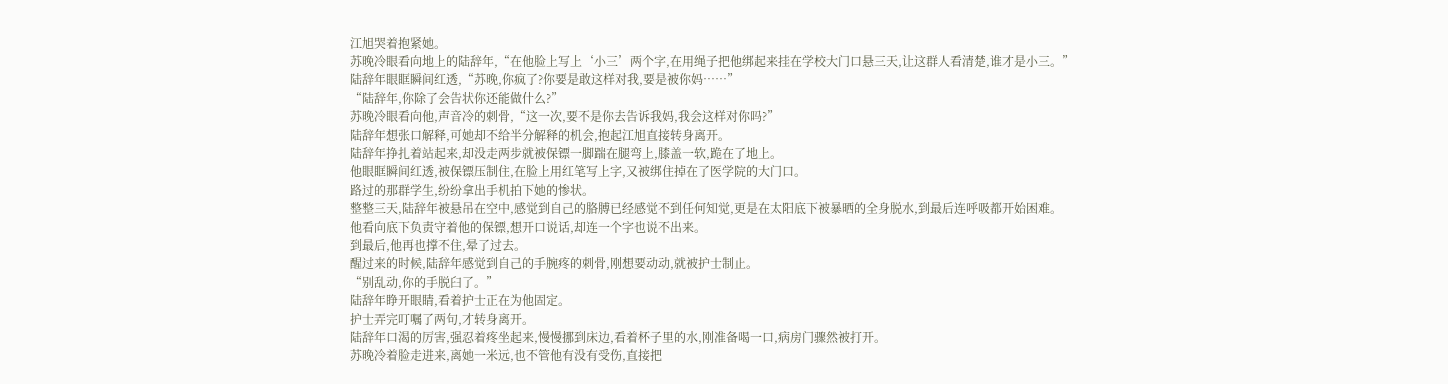江旭哭着抱紧她。
苏晚冷眼看向地上的陆辞年,“在他脸上写上‘小三’两个字,在用绳子把他绑起来挂在学校大门口悬三天,让这群人看清楚,谁才是小三。”
陆辞年眼眶瞬间红透,“苏晚,你疯了?你要是敢这样对我,要是被你妈……”
“陆辞年,你除了会告状你还能做什么?”
苏晚冷眼看向他,声音冷的刺骨,“这一次,要不是你去告诉我妈,我会这样对你吗?”
陆辞年想张口解释,可她却不给半分解释的机会,抱起江旭直接转身离开。
陆辞年挣扎着站起来,却没走两步就被保镖一脚踹在腿弯上,膝盖一软,跪在了地上。
他眼眶瞬间红透,被保镖压制住,在脸上用红笔写上字,又被绑住掉在了医学院的大门口。
路过的那群学生,纷纷拿出手机拍下她的惨状。
整整三天,陆辞年被悬吊在空中,感觉到自己的胳膊已经感觉不到任何知觉,更是在太阳底下被暴晒的全身脱水,到最后连呼吸都开始困难。
他看向底下负责守着他的保镖,想开口说话,却连一个字也说不出来。
到最后,他再也撑不住,晕了过去。
醒过来的时候,陆辞年感觉到自己的手腕疼的刺骨,刚想要动动,就被护士制止。
“别乱动,你的手脱臼了。”
陆辞年睁开眼睛,看着护士正在为他固定。
护士弄完叮嘱了两句,才转身离开。
陆辞年口渴的厉害,强忍着疼坐起来,慢慢挪到床边,看着杯子里的水,刚准备喝一口,病房门骤然被打开。
苏晚冷着脸走进来,离她一米远,也不管他有没有受伤,直接把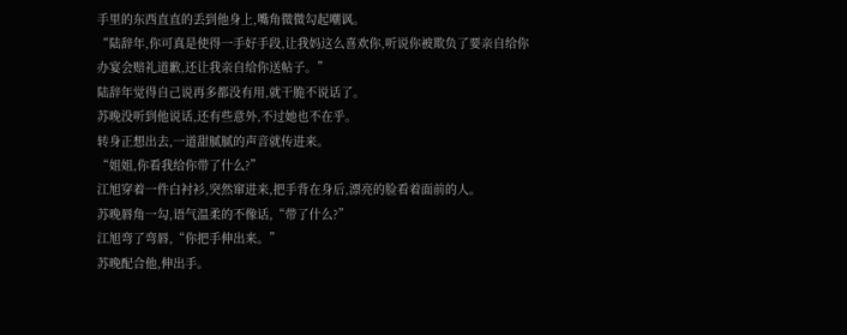手里的东西直直的丢到他身上,嘴角微微勾起嘲讽。
“陆辞年,你可真是使得一手好手段,让我妈这么喜欢你,听说你被欺负了要亲自给你办宴会赔礼道歉,还让我亲自给你送帖子。”
陆辞年觉得自己说再多都没有用,就干脆不说话了。
苏晚没听到他说话,还有些意外,不过她也不在乎。
转身正想出去,一道甜腻腻的声音就传进来。
“姐姐,你看我给你带了什么?”
江旭穿着一件白衬衫,突然窜进来,把手背在身后,漂亮的脸看着面前的人。
苏晚唇角一勾,语气温柔的不像话,“带了什么?”
江旭弯了弯唇,“你把手伸出来。”
苏晚配合他,伸出手。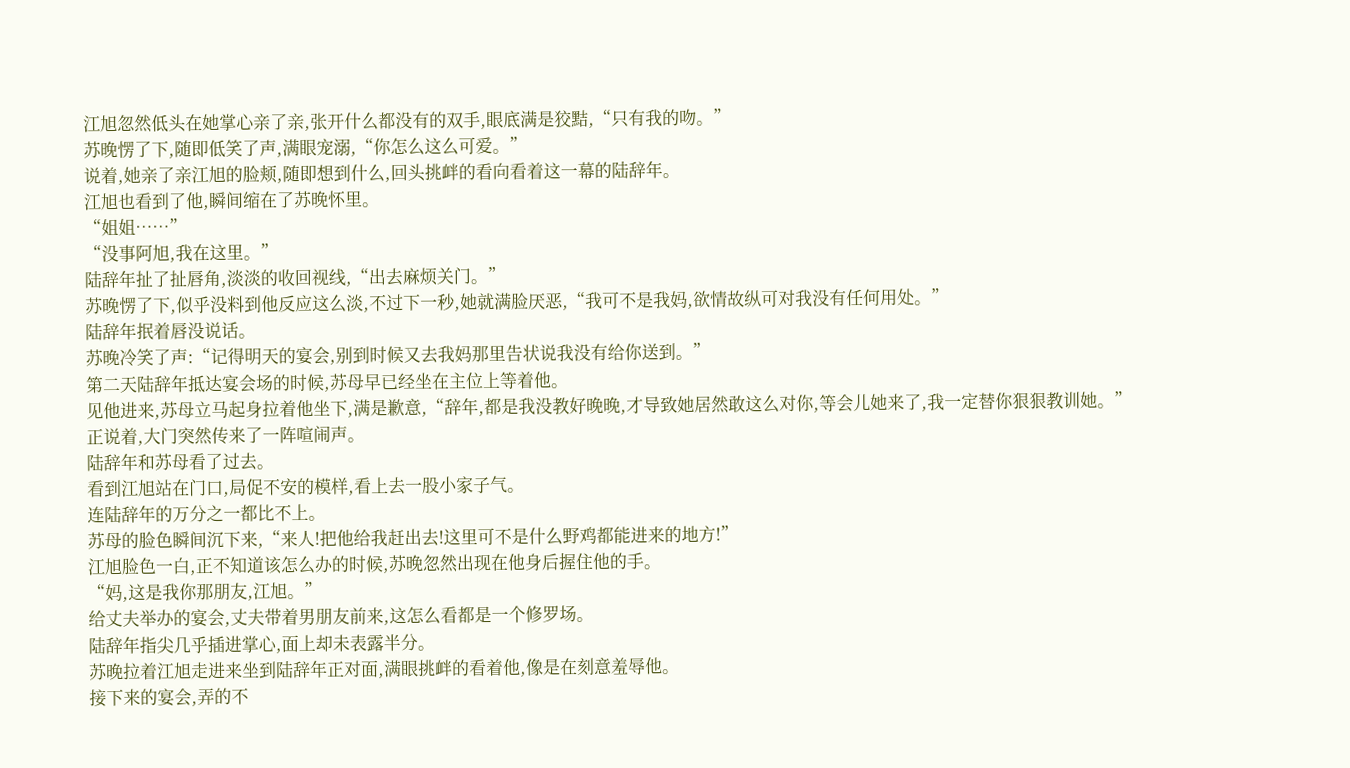江旭忽然低头在她掌心亲了亲,张开什么都没有的双手,眼底满是狡黠,“只有我的吻。”
苏晚愣了下,随即低笑了声,满眼宠溺,“你怎么这么可爱。”
说着,她亲了亲江旭的脸颊,随即想到什么,回头挑衅的看向看着这一幕的陆辞年。
江旭也看到了他,瞬间缩在了苏晚怀里。
“姐姐……”
“没事阿旭,我在这里。”
陆辞年扯了扯唇角,淡淡的收回视线,“出去麻烦关门。”
苏晚愣了下,似乎没料到他反应这么淡,不过下一秒,她就满脸厌恶,“我可不是我妈,欲情故纵可对我没有任何用处。”
陆辞年抿着唇没说话。
苏晚冷笑了声:“记得明天的宴会,别到时候又去我妈那里告状说我没有给你送到。”
第二天陆辞年抵达宴会场的时候,苏母早已经坐在主位上等着他。
见他进来,苏母立马起身拉着他坐下,满是歉意,“辞年,都是我没教好晚晚,才导致她居然敢这么对你,等会儿她来了,我一定替你狠狠教训她。”
正说着,大门突然传来了一阵喧闹声。
陆辞年和苏母看了过去。
看到江旭站在门口,局促不安的模样,看上去一股小家子气。
连陆辞年的万分之一都比不上。
苏母的脸色瞬间沉下来,“来人!把他给我赶出去!这里可不是什么野鸡都能进来的地方!”
江旭脸色一白,正不知道该怎么办的时候,苏晚忽然出现在他身后握住他的手。
“妈,这是我你那朋友,江旭。”
给丈夫举办的宴会,丈夫带着男朋友前来,这怎么看都是一个修罗场。
陆辞年指尖几乎插进掌心,面上却未表露半分。
苏晚拉着江旭走进来坐到陆辞年正对面,满眼挑衅的看着他,像是在刻意羞辱他。
接下来的宴会,弄的不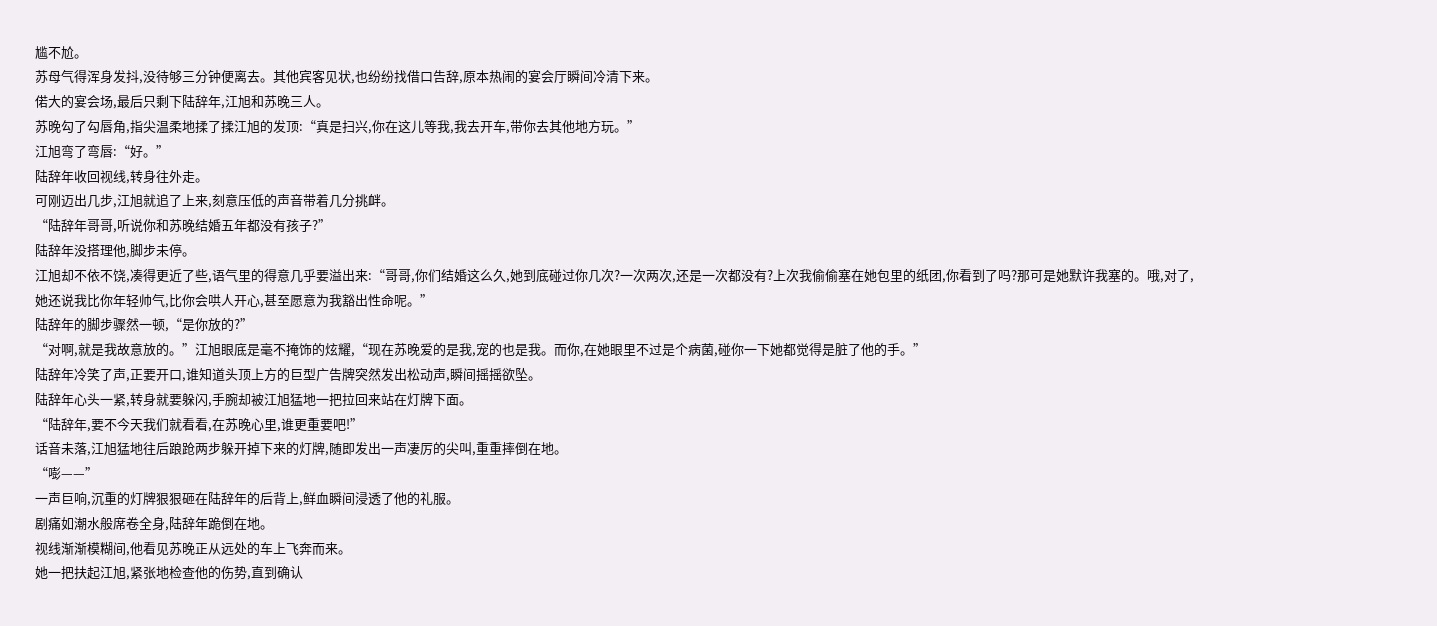尴不尬。
苏母气得浑身发抖,没待够三分钟便离去。其他宾客见状,也纷纷找借口告辞,原本热闹的宴会厅瞬间冷清下来。
偌大的宴会场,最后只剩下陆辞年,江旭和苏晚三人。
苏晚勾了勾唇角,指尖温柔地揉了揉江旭的发顶:“真是扫兴,你在这儿等我,我去开车,带你去其他地方玩。”
江旭弯了弯唇:“好。”
陆辞年收回视线,转身往外走。
可刚迈出几步,江旭就追了上来,刻意压低的声音带着几分挑衅。
“陆辞年哥哥,听说你和苏晚结婚五年都没有孩子?”
陆辞年没搭理他,脚步未停。
江旭却不依不饶,凑得更近了些,语气里的得意几乎要溢出来:“哥哥,你们结婚这么久,她到底碰过你几次?一次两次,还是一次都没有?上次我偷偷塞在她包里的纸团,你看到了吗?那可是她默许我塞的。哦,对了,她还说我比你年轻帅气,比你会哄人开心,甚至愿意为我豁出性命呢。”
陆辞年的脚步骤然一顿,“是你放的?”
“对啊,就是我故意放的。”江旭眼底是毫不掩饰的炫耀,“现在苏晚爱的是我,宠的也是我。而你,在她眼里不过是个病菌,碰你一下她都觉得是脏了他的手。”
陆辞年冷笑了声,正要开口,谁知道头顶上方的巨型广告牌突然发出松动声,瞬间摇摇欲坠。
陆辞年心头一紧,转身就要躲闪,手腕却被江旭猛地一把拉回来站在灯牌下面。
“陆辞年,要不今天我们就看看,在苏晚心里,谁更重要吧!”
话音未落,江旭猛地往后踉跄两步躲开掉下来的灯牌,随即发出一声凄厉的尖叫,重重摔倒在地。
“嘭——”
一声巨响,沉重的灯牌狠狠砸在陆辞年的后背上,鲜血瞬间浸透了他的礼服。
剧痛如潮水般席卷全身,陆辞年跪倒在地。
视线渐渐模糊间,他看见苏晚正从远处的车上飞奔而来。
她一把扶起江旭,紧张地检查他的伤势,直到确认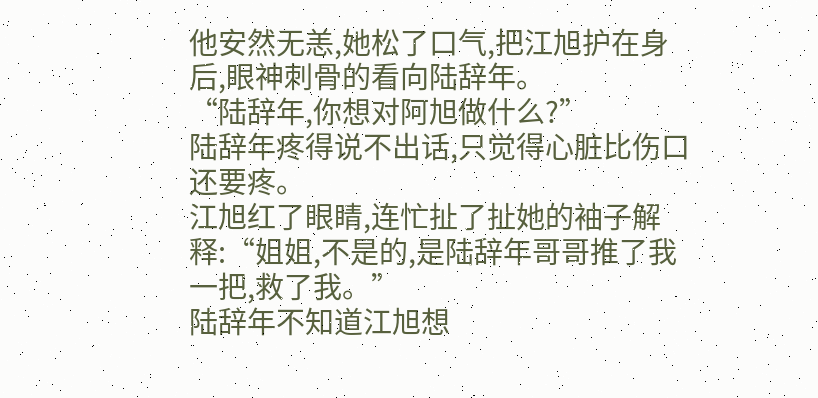他安然无恙,她松了口气,把江旭护在身后,眼神刺骨的看向陆辞年。
“陆辞年,你想对阿旭做什么?”
陆辞年疼得说不出话,只觉得心脏比伤口还要疼。
江旭红了眼睛,连忙扯了扯她的袖子解释:“姐姐,不是的,是陆辞年哥哥推了我一把,救了我。”
陆辞年不知道江旭想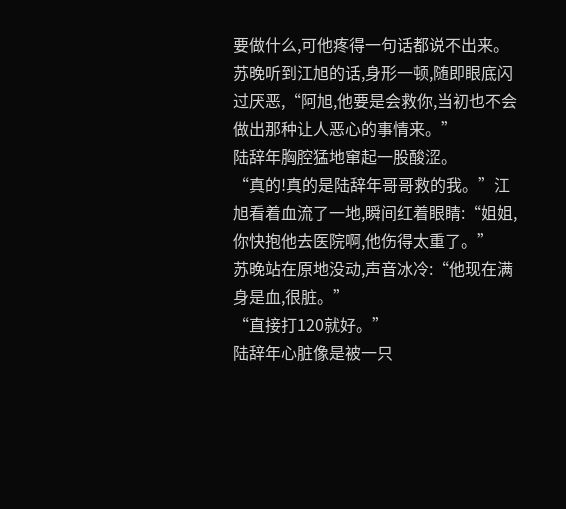要做什么,可他疼得一句话都说不出来。
苏晚听到江旭的话,身形一顿,随即眼底闪过厌恶,“阿旭,他要是会救你,当初也不会做出那种让人恶心的事情来。”
陆辞年胸腔猛地窜起一股酸涩。
“真的!真的是陆辞年哥哥救的我。”江旭看着血流了一地,瞬间红着眼睛:“姐姐,你快抱他去医院啊,他伤得太重了。”
苏晚站在原地没动,声音冰冷:“他现在满身是血,很脏。”
“直接打120就好。”
陆辞年心脏像是被一只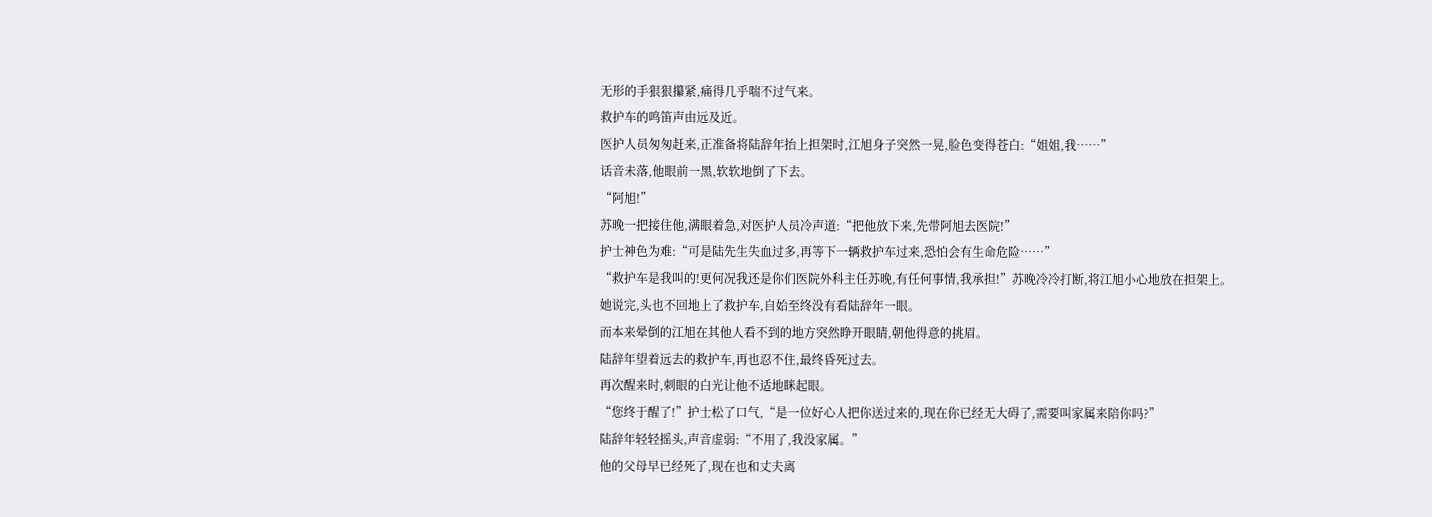无形的手狠狠攥紧,痛得几乎喘不过气来。
救护车的鸣笛声由远及近。
医护人员匆匆赶来,正准备将陆辞年抬上担架时,江旭身子突然一晃,脸色变得苍白:“姐姐,我……”
话音未落,他眼前一黑,软软地倒了下去。
“阿旭!”
苏晚一把接住他,满眼着急,对医护人员冷声道:“把他放下来,先带阿旭去医院!”
护士神色为难:“可是陆先生失血过多,再等下一辆救护车过来,恐怕会有生命危险……”
“救护车是我叫的!更何况我还是你们医院外科主任苏晚,有任何事情,我承担!”苏晚冷冷打断,将江旭小心地放在担架上。
她说完,头也不回地上了救护车,自始至终没有看陆辞年一眼。
而本来晕倒的江旭在其他人看不到的地方突然睁开眼睛,朝他得意的挑眉。
陆辞年望着远去的救护车,再也忍不住,最终昏死过去。
再次醒来时,刺眼的白光让他不适地眯起眼。
“您终于醒了!”护士松了口气,“是一位好心人把你送过来的,现在你已经无大碍了,需要叫家属来陪你吗?”
陆辞年轻轻摇头,声音虚弱:“不用了,我没家属。”
他的父母早已经死了,现在也和丈夫离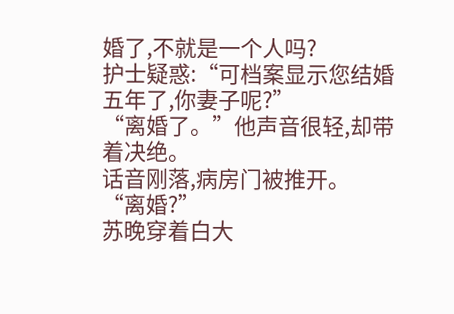婚了,不就是一个人吗?
护士疑惑:“可档案显示您结婚五年了,你妻子呢?”
“离婚了。”他声音很轻,却带着决绝。
话音刚落,病房门被推开。
“离婚?”
苏晚穿着白大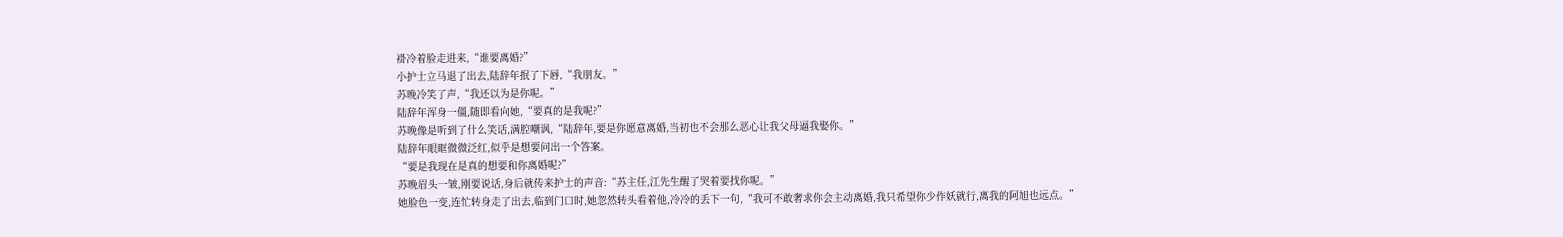褂冷着脸走进来,“谁要离婚?”
小护士立马退了出去,陆辞年抿了下唇,“我朋友。”
苏晚冷笑了声,“我还以为是你呢。”
陆辞年浑身一僵,随即看向她,“要真的是我呢?”
苏晚像是听到了什么笑话,满腔嘲讽,“陆辞年,要是你愿意离婚,当初也不会那么恶心让我父母逼我娶你。”
陆辞年眼眶微微泛红,似乎是想要问出一个答案。
“要是我现在是真的想要和你离婚呢?”
苏晚眉头一皱,刚要说话,身后就传来护士的声音:“苏主任,江先生醒了哭着要找你呢。”
她脸色一变,连忙转身走了出去,临到门口时,她忽然转头看着他,冷冷的丢下一句,“我可不敢奢求你会主动离婚,我只希望你少作妖就行,离我的阿旭也远点。”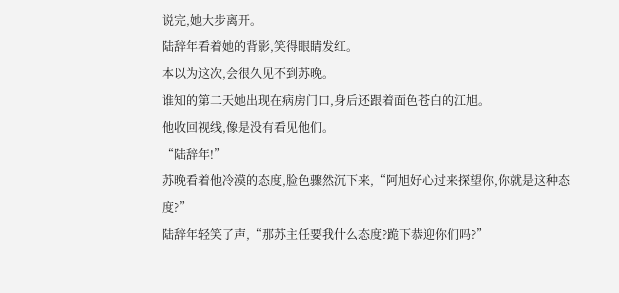说完,她大步离开。
陆辞年看着她的背影,笑得眼睛发红。
本以为这次,会很久见不到苏晚。
谁知的第二天她出现在病房门口,身后还跟着面色苍白的江旭。
他收回视线,像是没有看见他们。
“陆辞年!”
苏晚看着他冷漠的态度,脸色骤然沉下来,“阿旭好心过来探望你,你就是这种态度?”
陆辞年轻笑了声,“那苏主任要我什么态度?跪下恭迎你们吗?”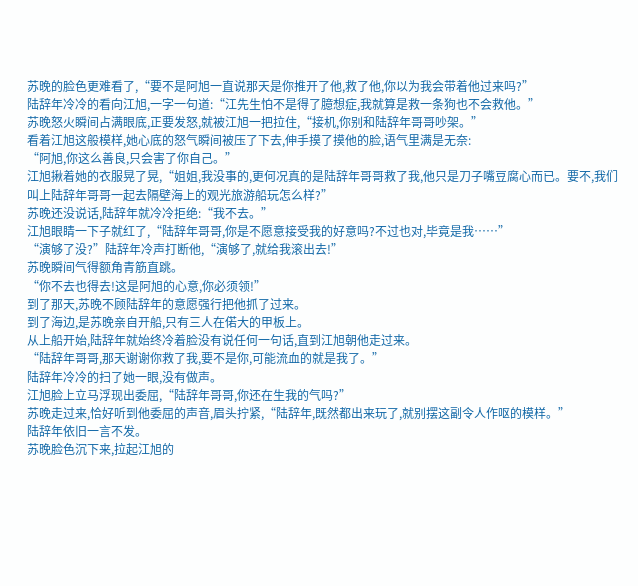苏晚的脸色更难看了,“要不是阿旭一直说那天是你推开了他,救了他,你以为我会带着他过来吗?”
陆辞年冷冷的看向江旭,一字一句道:“江先生怕不是得了臆想症,我就算是救一条狗也不会救他。”
苏晚怒火瞬间占满眼底,正要发怒,就被江旭一把拉住,“接机,你别和陆辞年哥哥吵架。”
看着江旭这般模样,她心底的怒气瞬间被压了下去,伸手摸了摸他的脸,语气里满是无奈:
“阿旭,你这么善良,只会害了你自己。”
江旭揪着她的衣服晃了晃,“姐姐,我没事的,更何况真的是陆辞年哥哥救了我,他只是刀子嘴豆腐心而已。要不,我们叫上陆辞年哥哥一起去隔壁海上的观光旅游船玩怎么样?”
苏晚还没说话,陆辞年就冷冷拒绝:“我不去。”
江旭眼睛一下子就红了,“陆辞年哥哥,你是不愿意接受我的好意吗?不过也对,毕竟是我……”
“演够了没?”陆辞年冷声打断他,“演够了,就给我滚出去!”
苏晚瞬间气得额角青筋直跳。
“你不去也得去!这是阿旭的心意,你必须领!”
到了那天,苏晚不顾陆辞年的意愿强行把他抓了过来。
到了海边,是苏晚亲自开船,只有三人在偌大的甲板上。
从上船开始,陆辞年就始终冷着脸没有说任何一句话,直到江旭朝他走过来。
“陆辞年哥哥,那天谢谢你救了我,要不是你,可能流血的就是我了。”
陆辞年冷冷的扫了她一眼,没有做声。
江旭脸上立马浮现出委屈,“陆辞年哥哥,你还在生我的气吗?”
苏晚走过来,恰好听到他委屈的声音,眉头拧紧,“陆辞年,既然都出来玩了,就别摆这副令人作呕的模样。”
陆辞年依旧一言不发。
苏晚脸色沉下来,拉起江旭的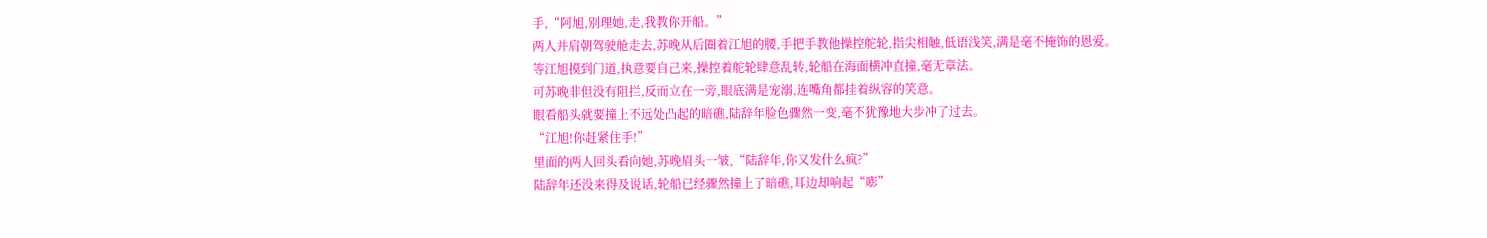手,“阿旭,别理她,走,我教你开船。”
两人并肩朝驾驶舱走去,苏晚从后圈着江旭的腰,手把手教他操控舵轮,指尖相触,低语浅笑,满是毫不掩饰的恩爱。
等江旭摸到门道,执意要自己来,操控着舵轮肆意乱转,轮船在海面横冲直撞,毫无章法。
可苏晚非但没有阻拦,反而立在一旁,眼底满是宠溺,连嘴角都挂着纵容的笑意。
眼看船头就要撞上不远处凸起的暗礁,陆辞年脸色骤然一变,毫不犹豫地大步冲了过去。
“江旭!你赶紧住手!”
里面的两人回头看向她,苏晚眉头一皱,“陆辞年,你又发什么疯?”
陆辞年还没来得及说话,轮船已经骤然撞上了暗礁,耳边却响起“嘭”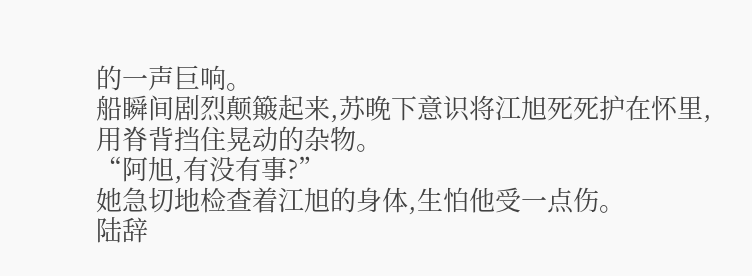的一声巨响。
船瞬间剧烈颠簸起来,苏晚下意识将江旭死死护在怀里,用脊背挡住晃动的杂物。
“阿旭,有没有事?”
她急切地检查着江旭的身体,生怕他受一点伤。
陆辞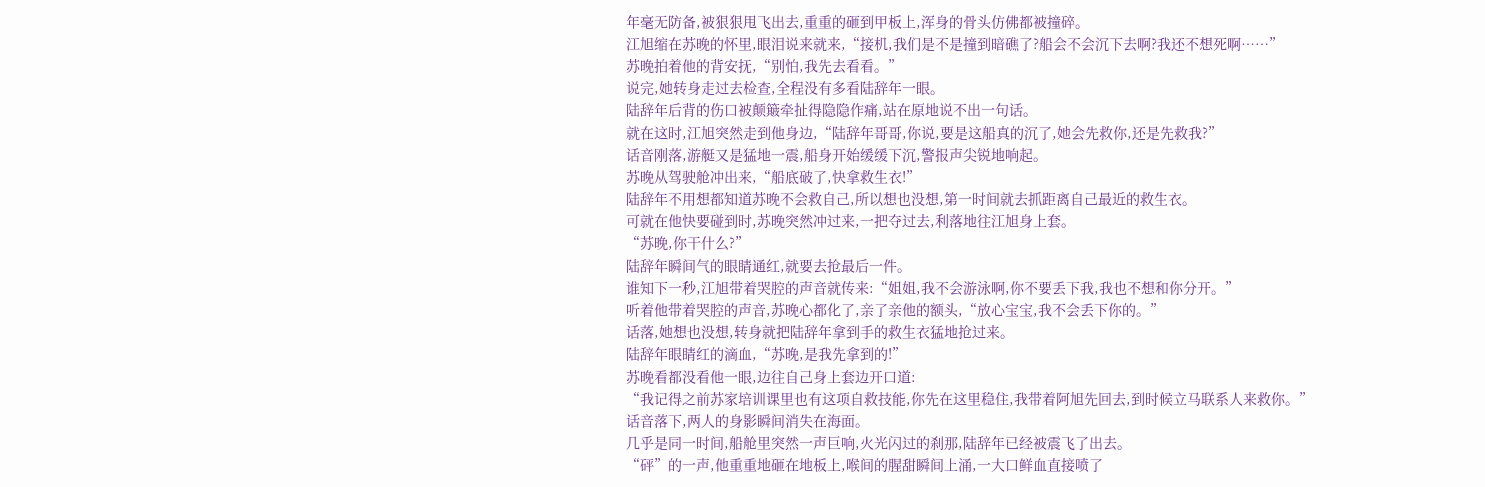年毫无防备,被狠狠甩飞出去,重重的砸到甲板上,浑身的骨头仿佛都被撞碎。
江旭缩在苏晚的怀里,眼泪说来就来,“接机,我们是不是撞到暗礁了?船会不会沉下去啊?我还不想死啊……”
苏晚拍着他的背安抚,“别怕,我先去看看。”
说完,她转身走过去检查,全程没有多看陆辞年一眼。
陆辞年后背的伤口被颠簸牵扯得隐隐作痛,站在原地说不出一句话。
就在这时,江旭突然走到他身边,“陆辞年哥哥,你说,要是这船真的沉了,她会先救你,还是先救我?”
话音刚落,游艇又是猛地一震,船身开始缓缓下沉,警报声尖锐地响起。
苏晚从驾驶舱冲出来,“船底破了,快拿救生衣!”
陆辞年不用想都知道苏晚不会救自己,所以想也没想,第一时间就去抓距离自己最近的救生衣。
可就在他快要碰到时,苏晚突然冲过来,一把夺过去,利落地往江旭身上套。
“苏晚,你干什么?”
陆辞年瞬间气的眼睛通红,就要去抢最后一件。
谁知下一秒,江旭带着哭腔的声音就传来:“姐姐,我不会游泳啊,你不要丢下我,我也不想和你分开。”
听着他带着哭腔的声音,苏晚心都化了,亲了亲他的额头,“放心宝宝,我不会丢下你的。”
话落,她想也没想,转身就把陆辞年拿到手的救生衣猛地抢过来。
陆辞年眼睛红的滴血,“苏晚,是我先拿到的!”
苏晚看都没看他一眼,边往自己身上套边开口道:
“我记得之前苏家培训课里也有这项自救技能,你先在这里稳住,我带着阿旭先回去,到时候立马联系人来救你。”
话音落下,两人的身影瞬间消失在海面。
几乎是同一时间,船舱里突然一声巨响,火光闪过的刹那,陆辞年已经被震飞了出去。
“砰”的一声,他重重地砸在地板上,喉间的腥甜瞬间上涌,一大口鲜血直接喷了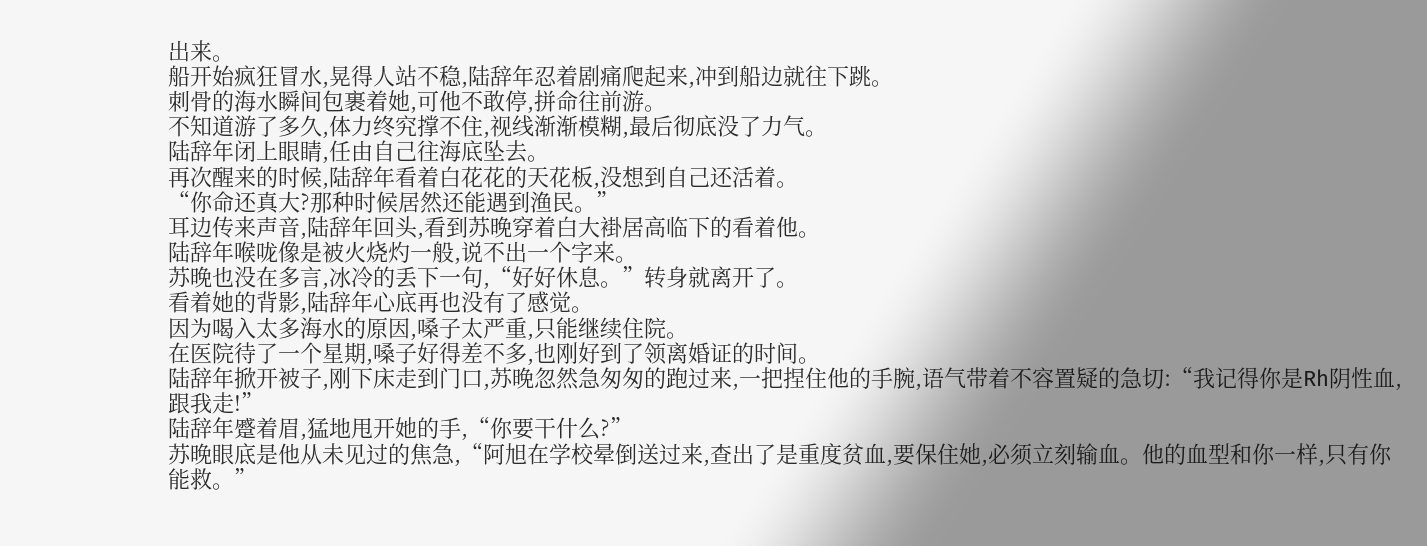出来。
船开始疯狂冒水,晃得人站不稳,陆辞年忍着剧痛爬起来,冲到船边就往下跳。
刺骨的海水瞬间包裹着她,可他不敢停,拼命往前游。
不知道游了多久,体力终究撑不住,视线渐渐模糊,最后彻底没了力气。
陆辞年闭上眼睛,任由自己往海底坠去。
再次醒来的时候,陆辞年看着白花花的天花板,没想到自己还活着。
“你命还真大?那种时候居然还能遇到渔民。”
耳边传来声音,陆辞年回头,看到苏晚穿着白大褂居高临下的看着他。
陆辞年喉咙像是被火烧灼一般,说不出一个字来。
苏晚也没在多言,冰冷的丢下一句,“好好休息。”转身就离开了。
看着她的背影,陆辞年心底再也没有了感觉。
因为喝入太多海水的原因,嗓子太严重,只能继续住院。
在医院待了一个星期,嗓子好得差不多,也刚好到了领离婚证的时间。
陆辞年掀开被子,刚下床走到门口,苏晚忽然急匆匆的跑过来,一把捏住他的手腕,语气带着不容置疑的急切:“我记得你是Rh阴性血,跟我走!”
陆辞年蹙着眉,猛地甩开她的手,“你要干什么?”
苏晚眼底是他从未见过的焦急,“阿旭在学校晕倒送过来,查出了是重度贫血,要保住她,必须立刻输血。他的血型和你一样,只有你能救。”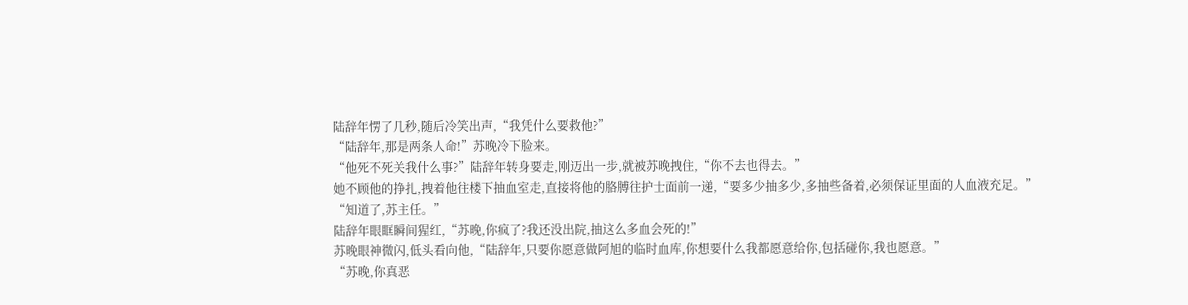陆辞年愣了几秒,随后冷笑出声,“我凭什么要救他?”
“陆辞年,那是两条人命!”苏晚冷下脸来。
“他死不死关我什么事?”陆辞年转身要走,刚迈出一步,就被苏晚拽住,“你不去也得去。”
她不顾他的挣扎,拽着他往楼下抽血室走,直接将他的胳膊往护士面前一递,“要多少抽多少,多抽些备着,必须保证里面的人血液充足。”
“知道了,苏主任。”
陆辞年眼眶瞬间猩红,“苏晚,你疯了?我还没出院,抽这么多血会死的!”
苏晚眼神微闪,低头看向他,“陆辞年,只要你愿意做阿旭的临时血库,你想要什么我都愿意给你,包括碰你,我也愿意。”
“苏晚,你真恶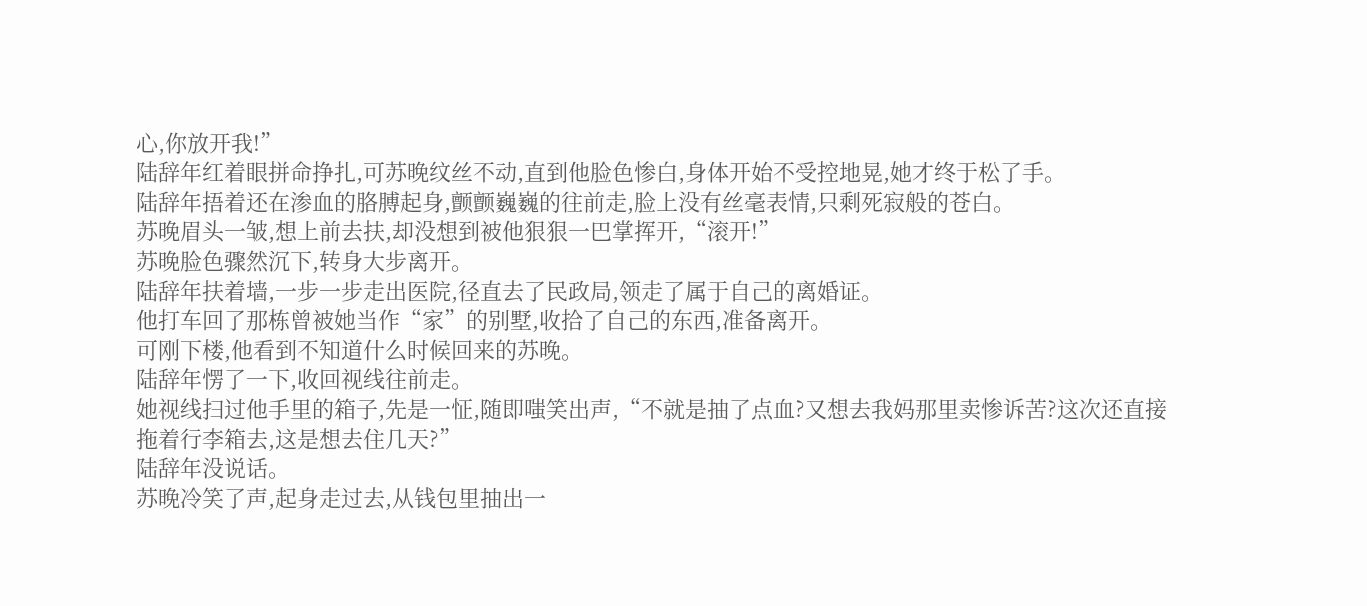心,你放开我!”
陆辞年红着眼拼命挣扎,可苏晚纹丝不动,直到他脸色惨白,身体开始不受控地晃,她才终于松了手。
陆辞年捂着还在渗血的胳膊起身,颤颤巍巍的往前走,脸上没有丝毫表情,只剩死寂般的苍白。
苏晚眉头一皱,想上前去扶,却没想到被他狠狠一巴掌挥开,“滚开!”
苏晚脸色骤然沉下,转身大步离开。
陆辞年扶着墙,一步一步走出医院,径直去了民政局,领走了属于自己的离婚证。
他打车回了那栋曾被她当作“家”的别墅,收拾了自己的东西,准备离开。
可刚下楼,他看到不知道什么时候回来的苏晚。
陆辞年愣了一下,收回视线往前走。
她视线扫过他手里的箱子,先是一怔,随即嗤笑出声,“不就是抽了点血?又想去我妈那里卖惨诉苦?这次还直接拖着行李箱去,这是想去住几天?”
陆辞年没说话。
苏晚冷笑了声,起身走过去,从钱包里抽出一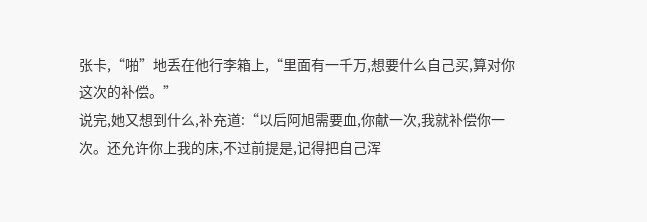张卡,“啪”地丢在他行李箱上,“里面有一千万,想要什么自己买,算对你这次的补偿。”
说完,她又想到什么,补充道:“以后阿旭需要血,你献一次,我就补偿你一次。还允许你上我的床,不过前提是,记得把自己浑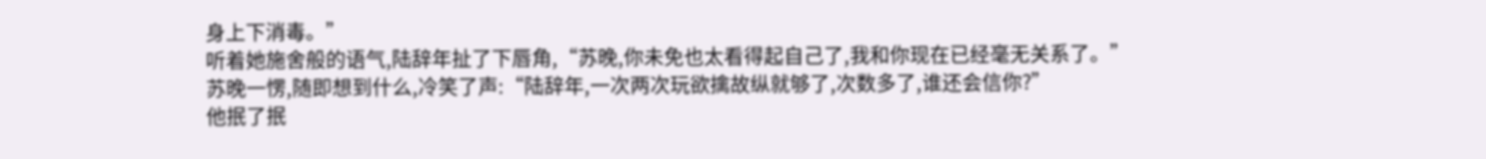身上下消毒。”
听着她施舍般的语气,陆辞年扯了下唇角,“苏晚,你未免也太看得起自己了,我和你现在已经毫无关系了。”
苏晚一愣,随即想到什么,冷笑了声:“陆辞年,一次两次玩欲擒故纵就够了,次数多了,谁还会信你?”
他抿了抿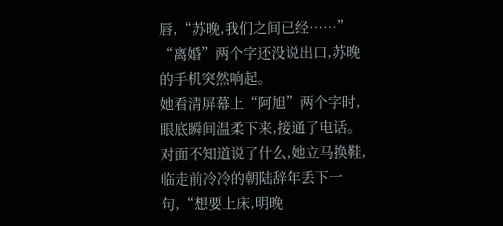唇,“苏晚,我们之间已经……”
“离婚”两个字还没说出口,苏晚的手机突然响起。
她看清屏幕上“阿旭”两个字时,眼底瞬间温柔下来,接通了电话。
对面不知道说了什么,她立马换鞋,临走前冷冷的朝陆辞年丢下一句,“想要上床,明晚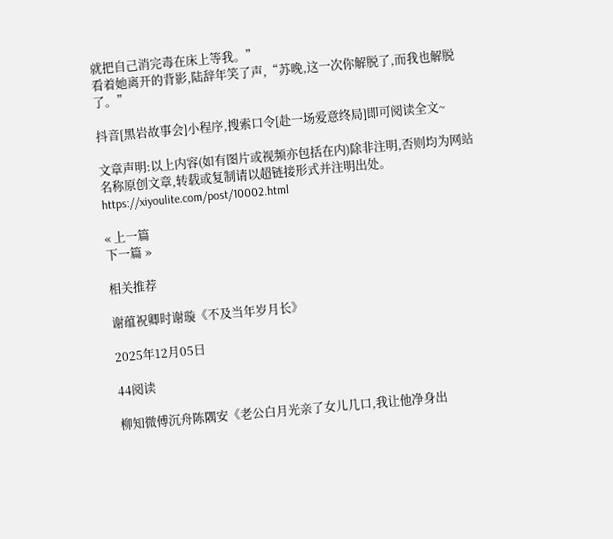就把自己消完毒在床上等我。”
看着她离开的背影,陆辞年笑了声,“苏晚,这一次你解脱了,而我也解脱了。”

抖音[黑岩故事会]小程序,搜索口令[赴一场爱意终局]即可阅读全文~

文章声明:以上内容(如有图片或视频亦包括在内)除非注明,否则均为网站名称原创文章,转载或复制请以超链接形式并注明出处。https://xiyoulite.com/post/10002.html

« 上一篇
下一篇 »

相关推荐

谢蕴祝卿时谢璇《不及当年岁月长》

2025年12月05日

44阅读

柳知微傅沉舟陈隅安《老公白月光亲了女儿几口,我让他净身出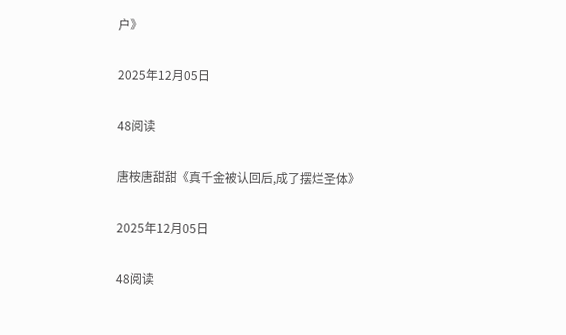户》

2025年12月05日

48阅读

唐桉唐甜甜《真千金被认回后,成了摆烂圣体》

2025年12月05日

48阅读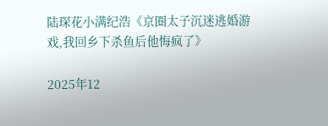陆琛花小满纪浩《京圈太子沉迷逃婚游戏,我回乡下杀鱼后他悔疯了》

2025年12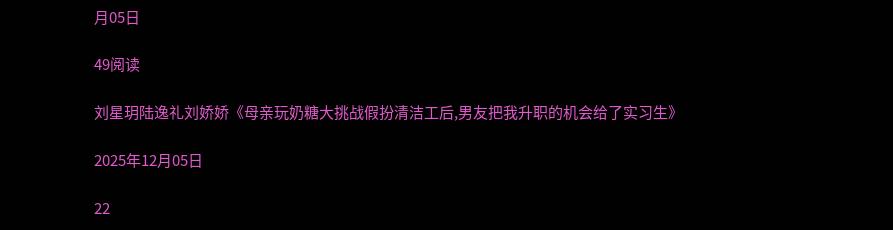月05日

49阅读

刘星玥陆逸礼刘娇娇《母亲玩奶糖大挑战假扮清洁工后,男友把我升职的机会给了实习生》

2025年12月05日

22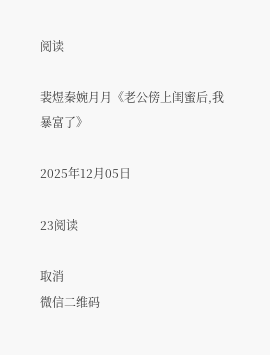阅读

裴煜秦婉月月《老公傍上闺蜜后,我暴富了》

2025年12月05日

23阅读

取消
微信二维码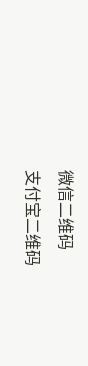微信二维码
支付宝二维码